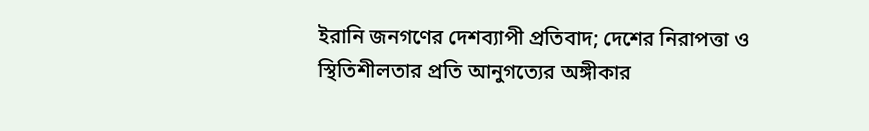ইরানি জনগণের দেশব্যাপী প্রতিবাদ; দেশের নিরাপত্তা ও স্থিতিশীলতার প্রতি আনুগত্যের অঙ্গীকার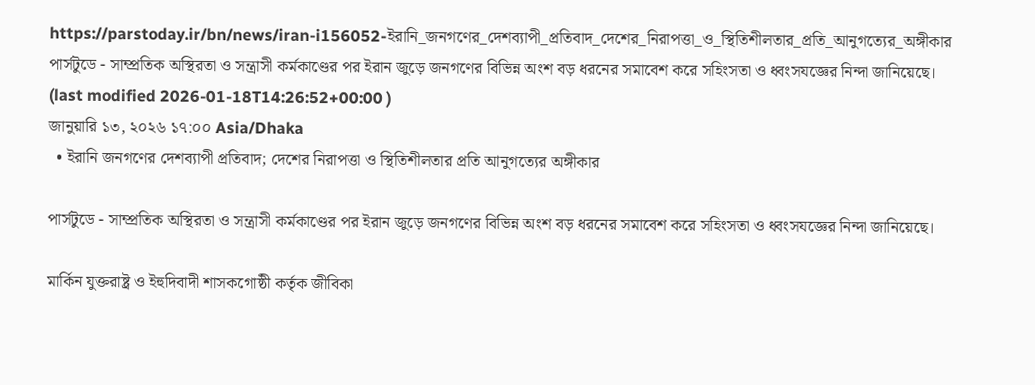https://parstoday.ir/bn/news/iran-i156052-ইরানি_জনগণের_দেশব্যাপী_প্রতিবাদ_দেশের_নিরাপত্তা_ও_স্থিতিশীলতার_প্রতি_আনুগত্যের_অঙ্গীকার
পার্সটুডে - সাম্প্রতিক অস্থিরতা ও সন্ত্রাসী কর্মকাণ্ডের পর ইরান জুড়ে জনগণের বিভিন্ন অংশ বড় ধরনের সমাবেশ করে সহিংসতা ও ধ্বংসযজ্ঞের নিন্দা জানিয়েছে।
(last modified 2026-01-18T14:26:52+00:00 )
জানুয়ারি ১৩, ২০২৬ ১৭:০০ Asia/Dhaka
  • ইরানি জনগণের দেশব্যাপী প্রতিবাদ; দেশের নিরাপত্তা ও স্থিতিশীলতার প্রতি আনুগত্যের অঙ্গীকার

পার্সটুডে - সাম্প্রতিক অস্থিরতা ও সন্ত্রাসী কর্মকাণ্ডের পর ইরান জুড়ে জনগণের বিভিন্ন অংশ বড় ধরনের সমাবেশ করে সহিংসতা ও ধ্বংসযজ্ঞের নিন্দা জানিয়েছে।

মার্কিন যুক্তরাষ্ট্র ও ইহুদিবাদী শাসকগোষ্ঠী কর্তৃক জীবিকা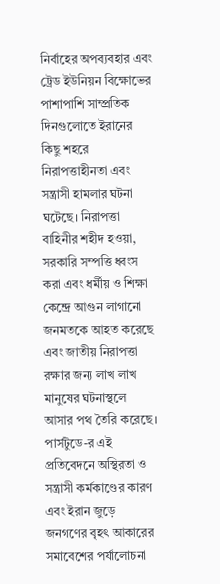নির্বাহের অপব্যবহার এবং ট্রেড ইউনিয়ন বিক্ষোভের পাশাপাশি সাম্প্রতিক দিনগুলোতে ইরানের কিছু শহরে নিরাপত্তাহীনতা এবং সন্ত্রাসী হামলার ঘটনা ঘটেছে। নিরাপত্তা বাহিনীর শহীদ হওয়া, সরকারি সম্পত্তি ধ্বংস করা এবং ধর্মীয় ও শিক্ষা কেন্দ্রে আগুন লাগানো জনমতকে আহত করেছে এবং জাতীয় নিরাপত্তা রক্ষার জন্য লাখ লাখ মানুষের ঘটনাস্থলে আসার পথ তৈরি করেছে। পার্সটুডে-র এই প্রতিবেদনে অস্থিরতা ও সন্ত্রাসী কর্মকাণ্ডের কারণ এবং ইরান জুড়ে জনগণের বৃহৎ আকারের সমাবেশের পর্যালোচনা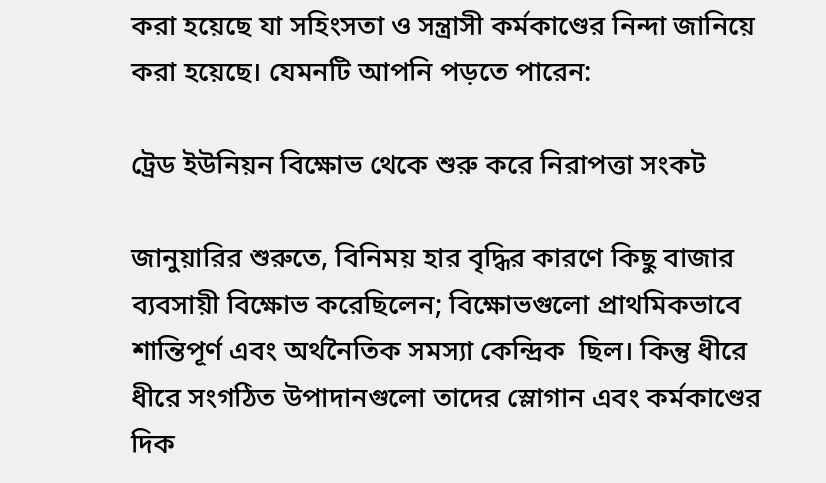করা হয়েছে যা সহিংসতা ও সন্ত্রাসী কর্মকাণ্ডের নিন্দা জানিয়ে করা হয়েছে। যেমনটি আপনি পড়তে পারেন:

ট্রেড ইউনিয়ন বিক্ষোভ থেকে শুরু করে নিরাপত্তা সংকট

জানুয়ারির শুরুতে, বিনিময় হার বৃদ্ধির কারণে কিছু বাজার ব্যবসায়ী বিক্ষোভ করেছিলেন; বিক্ষোভগুলো প্রাথমিকভাবে শান্তিপূর্ণ এবং অর্থনৈতিক সমস্যা কেন্দ্রিক  ছিল। কিন্তু ধীরে ধীরে সংগঠিত উপাদানগুলো তাদের স্লোগান এবং কর্মকাণ্ডের দিক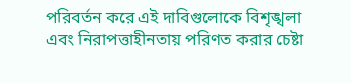পরিবর্তন করে এই দাবিগুলোকে বিশৃঙ্খলা এবং নিরাপত্তাহীনতায় পরিণত করার চেষ্টা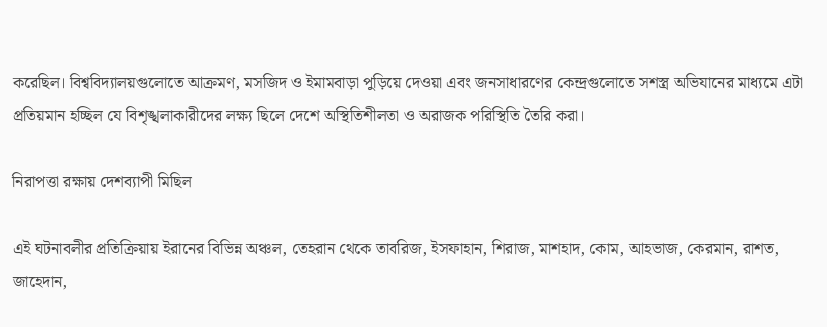করেছিল। বিশ্ববিদ্যালয়গুলোতে আক্রমণ, মসজিদ ও ইমামবাড়া পুড়িয়ে দেওয়া এবং জনসাধারণের কেন্দ্রগুলোতে সশস্ত্র অভিযানের মাধ্যমে এটা প্রতিয়মান হচ্ছিল যে বিশৃঙ্খলাকারীদের লক্ষ্য ছিলে দেশে অস্থিতিশীলতা ও অরাজক পরিস্থিতি তৈরি করা।

নিরাপত্তা রক্ষায় দেশব্যাপী মিছিল

এই ঘটনাবলীর প্রতিক্রিয়ায় ইরানের বিভিন্ন অঞ্চল, তেহরান থেকে তাবরিজ, ইসফাহান, শিরাজ, মাশহাদ, কোম, আহভাজ, কেরমান, রাশত, জাহেদান,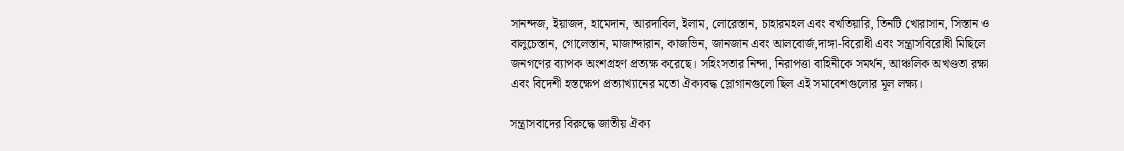সানন্দজ, ইয়াজদ, হামেদান, আরদাবিল, ইলাম, লোরেস্তান, চাহারমহল এবং বখতিয়ারি, তিনটি খোরাসান, সিস্তান ও বালুচেস্তান, গোলেস্তান, মাজান্দারান, কাজভিন, জানজান এবং আলবোর্জ,দাঙ্গা-বিরোধী এবং সন্ত্রাসবিরোধী মিছিলে জনগণের ব্যাপক অংশগ্রহণ প্রত্যক্ষ করেছে। সহিংসতার নিন্দা, নিরাপত্তা বাহিনীকে সমর্থন, আঞ্চলিক অখণ্ডতা রক্ষা এবং বিদেশী হস্তক্ষেপ প্রত্যাখ্যানের মতো ঐক্যবদ্ধ স্লোগানগুলো ছিল এই সমাবেশগুলোর মূল লক্ষ্য।

সন্ত্রাসবাদের বিরুদ্ধে জাতীয় ঐক্য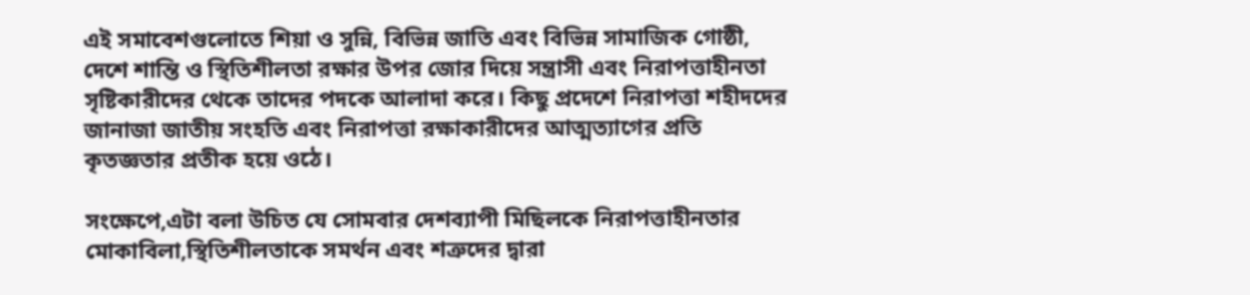এই সমাবেশগুলোতে শিয়া ও সুন্নি, বিভিন্ন জাতি এবং বিভিন্ন সামাজিক গোষ্ঠী, দেশে শান্তি ও স্থিতিশীলতা রক্ষার উপর জোর দিয়ে সন্ত্রাসী এবং নিরাপত্তাহীনতা সৃষ্টিকারীদের থেকে তাদের পদকে আলাদা করে। কিছু প্রদেশে নিরাপত্তা শহীদদের জানাজা জাতীয় সংহতি এবং নিরাপত্তা রক্ষাকারীদের আত্মত্যাগের প্রতি কৃতজ্ঞতার প্রতীক হয়ে ওঠে।

সংক্ষেপে,এটা বলা উচিত যে সোমবার দেশব্যাপী মিছিলকে নিরাপত্তাহীনতার মোকাবিলা,স্থিতিশীলতাকে সমর্থন এবং শত্রুদের দ্বারা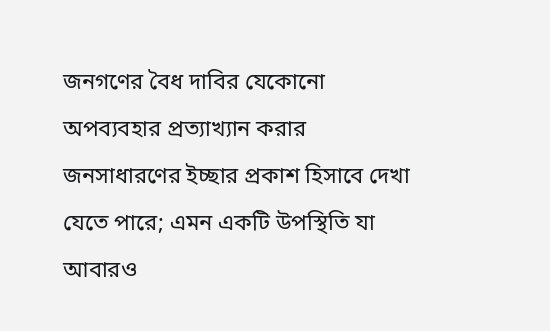জনগণের বৈধ দাবির যেকোনো অপব্যবহার প্রত্যাখ্যান করার জনসাধারণের ইচ্ছার প্রকাশ হিসাবে দেখা যেতে পারে; এমন একটি উপস্থিতি যা আবারও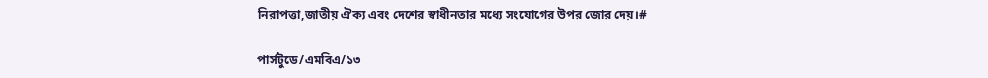নিরাপত্তা,জাতীয় ঐক্য এবং দেশের স্বাধীনতার মধ্যে সংযোগের উপর জোর দেয়।#

পার্সটুডে/এমবিএ/১৩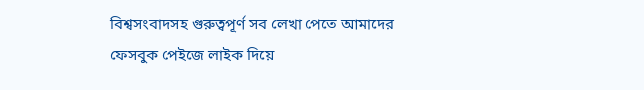বিশ্বসংবাদসহ গুরুত্বপূর্ণ সব লেখা পেতে আমাদের ফেসবুক পেইজে লাইক দিয়ে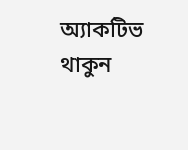অ্যাকটিভ থাকুন